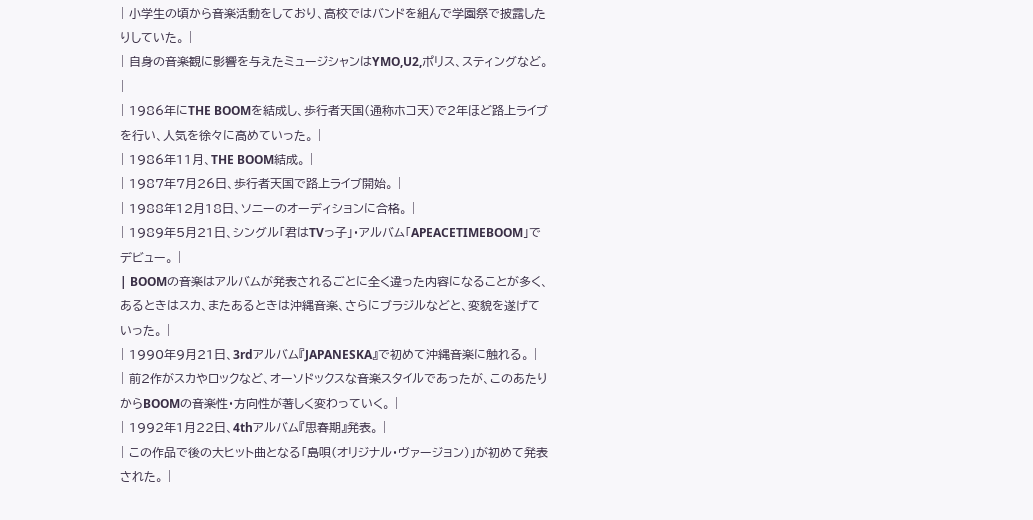| 小学生の頃から音楽活動をしており、高校ではバンドを組んで学園祭で披露したりしていた。 |
| 自身の音楽観に影響を与えたミュージシャンはYMO,U2,ポリス、スティングなど。 |
| 1986年にTHE BOOMを結成し、歩行者天国(通称ホコ天)で2年ほど路上ライブを行い、人気を徐々に高めていった。 |
| 1986年11月、THE BOOM結成。 |
| 1987年7月26日、歩行者天国で路上ライブ開始。 |
| 1988年12月18日、ソニーのオーディションに合格。 |
| 1989年5月21日、シングル「君はTVっ子」・アルバム「APEACETIMEBOOM」でデビュー。 |
| BOOMの音楽はアルバムが発表されるごとに全く違った内容になることが多く、あるときはスカ、またあるときは沖縄音楽、さらにブラジルなどと、変貌を遂げていった。 |
| 1990年9月21日、3rdアルバム『JAPANESKA』で初めて沖縄音楽に触れる。 |
| 前2作がスカやロックなど、オーソドックスな音楽スタイルであったが、このあたりからBOOMの音楽性・方向性が著しく変わっていく。 |
| 1992年1月22日、4thアルバム『思春期』発表。 |
| この作品で後の大ヒット曲となる「島唄(オリジナル・ヴァージョン)」が初めて発表された。 |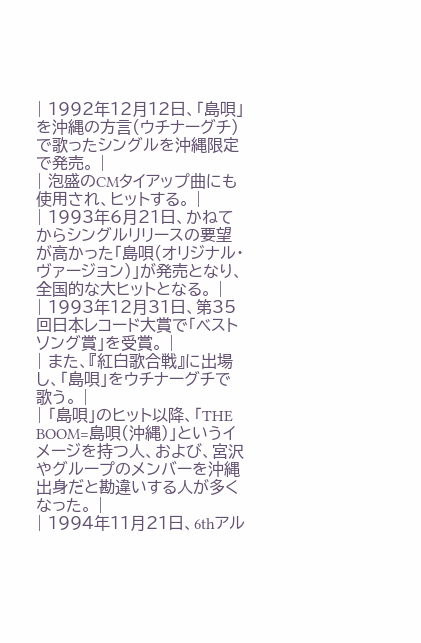| 1992年12月12日、「島唄」を沖縄の方言(ウチナーグチ)で歌ったシングルを沖縄限定で発売。 |
| 泡盛のCMタイアップ曲にも使用され、ヒットする。 |
| 1993年6月21日、かねてからシングルリリースの要望が高かった「島唄(オリジナル・ヴァージョン)」が発売となり、全国的な大ヒットとなる。 |
| 1993年12月31日、第35回日本レコード大賞で「ベストソング賞」を受賞。 |
| また、『紅白歌合戦』に出場し、「島唄」をウチナーグチで歌う。 |
| 「島唄」のヒット以降、「THE BOOM=島唄(沖縄)」というイメージを持つ人、および、宮沢やグループのメンバーを沖縄出身だと勘違いする人が多くなった。 |
| 1994年11月21日、6thアル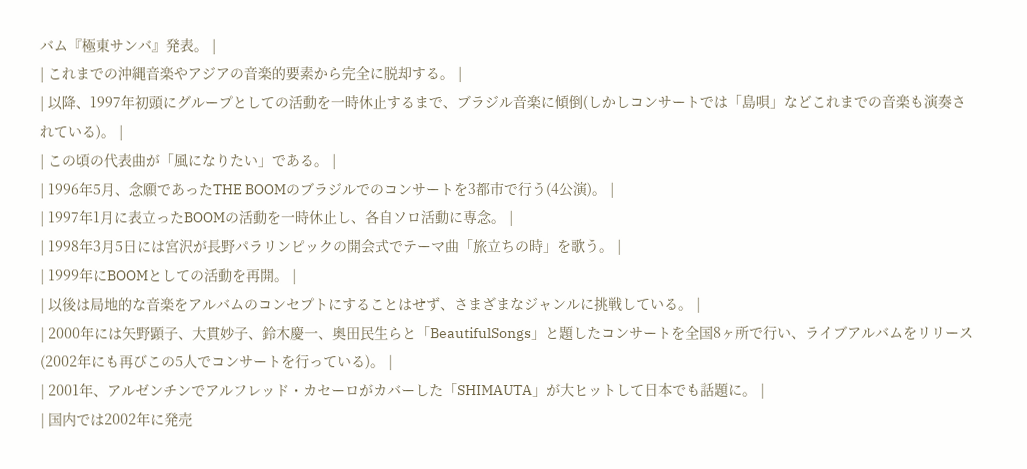バム『極東サンバ』発表。 |
| これまでの沖縄音楽やアジアの音楽的要素から完全に脱却する。 |
| 以降、1997年初頭にグループとしての活動を一時休止するまで、ブラジル音楽に傾倒(しかしコンサートでは「島唄」などこれまでの音楽も演奏されている)。 |
| この頃の代表曲が「風になりたい」である。 |
| 1996年5月、念願であったTHE BOOMのブラジルでのコンサートを3都市で行う(4公演)。 |
| 1997年1月に表立ったBOOMの活動を一時休止し、各自ソロ活動に専念。 |
| 1998年3月5日には宮沢が長野パラリンピックの開会式でテーマ曲「旅立ちの時」を歌う。 |
| 1999年にBOOMとしての活動を再開。 |
| 以後は局地的な音楽をアルバムのコンセプトにすることはせず、さまざまなジャンルに挑戦している。 |
| 2000年には矢野顕子、大貫妙子、鈴木慶一、奥田民生らと「BeautifulSongs」と題したコンサートを全国8ヶ所で行い、ライブアルバムをリリース(2002年にも再びこの5人でコンサートを行っている)。 |
| 2001年、アルゼンチンでアルフレッド・カセーロがカバーした「SHIMAUTA」が大ヒットして日本でも話題に。 |
| 国内では2002年に発売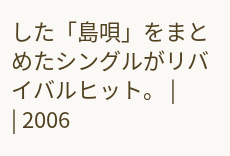した「島唄」をまとめたシングルがリバイバルヒット。 |
| 2006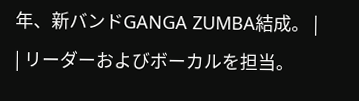年、新バンドGANGA ZUMBA結成。 |
| リーダーおよびボーカルを担当。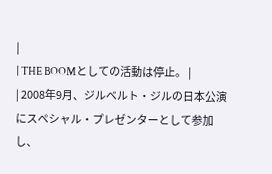|
| THE BOOMとしての活動は停止。 |
| 2008年9月、ジルベルト・ジルの日本公演にスペシャル・プレゼンターとして参加し、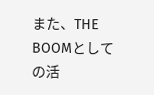また、THE BOOMとしての活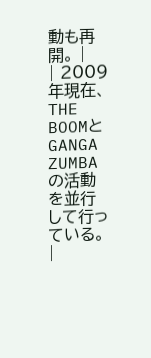動も再開。 |
| 2009年現在、THE BOOMとGANGA ZUMBAの活動を並行して行っている。 |